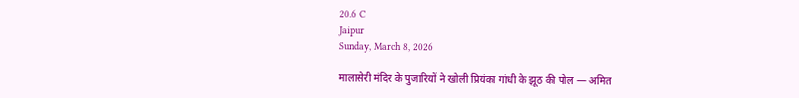20.6 C
Jaipur
Sunday, March 8, 2026

मालासेरी मंदिर के पुजारियों ने खोली प्रियंका गांधी के झूठ की पोल — अमित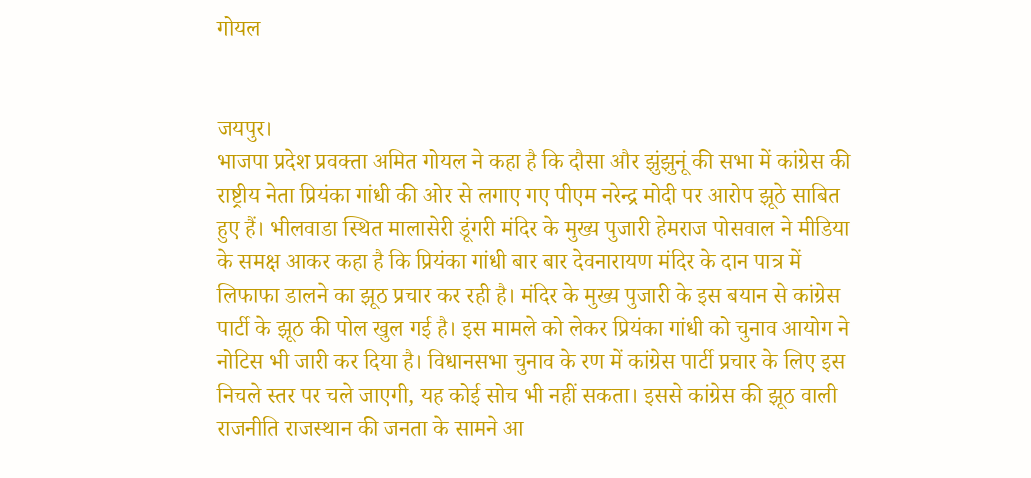गोयल


जयपुर।
भाजपा प्रदेश प्रवक्ता अमित गोयल ने कहा है कि दौसा और झुंझुनूं की सभा में कांग्रेस की राष्ट्रीय नेता प्रियंका गांधी की ओर से लगाए गए पीएम नरेन्द्र मोदी पर आरोप झूठे साबित हुए हैं। भीलवाडा स्थित मालासेरी डूंगरी मंदिर के मुख्य पुजारी हेमराज पोसवाल ने मीडिया के समक्ष आकर कहा है कि प्रियंका गांधी बार बार देवनारायण मंदिर के दान पात्र में लिफाफा डालने का झूठ प्रचार कर रही है। मंदिर के मुख्य पुजारी के इस बयान से कांग्रेस पार्टी के झूठ की पोल खुल गई है। इस मामले को लेकर प्रियंका गांधी को चुनाव आयोग ने नोटिस भी जारी कर दिया है। विधानसभा चुनाव के रण में कांग्रेस पार्टी प्रचार के लिए इस निचले स्तर पर चले जाएगी, यह कोई सोच भी नहीं सकता। इससे कांग्रेस की झूठ वाली राजनीति राजस्थान की जनता के सामने आ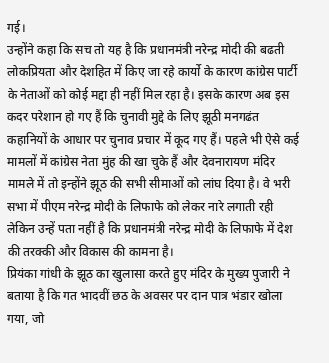गई।
उन्होंने कहा कि सच तो यह है कि प्रधानमंत्री नरेन्द्र मोदी की बढती लोकप्रियता और देशहित में किए जा रहे कार्यो के कारण कांग्रेस पार्टी के नेताओं को कोई मद्दा ही नहीं मिल रहा है। इसके कारण अब इस कदर परेशान हो गए हैं कि चुनावी मुद्दे के लिए झूठी मनगढंत कहानियों के आधार पर चुनाव प्रचार में कूद गए हैं। पहले भी ऐसे कई मामलों में कांग्रेस नेता मुंह की खा चुके हैं और देवनारायण मंदिर मामले में तो इन्होंने झूठ की सभी सीमाओं को लांघ दिया है। वे भरी सभा में पीएम नरेन्द्र मोदी के लिफाफे को लेकर नारे लगाती रही लेकिन उन्हें पता नहीं है कि प्रधानमंत्री नरेन्द्र मोदी के लिफाफे में देश की तरक्की और विकास की कामना है।
प्रियंका गांधी के झूठ का खुलासा करते हुए मंदिर के मुख्य पुजारी ने बताया है कि गत भादवीं छठ के अवसर पर दान पात्र भंडार खोला गया, जो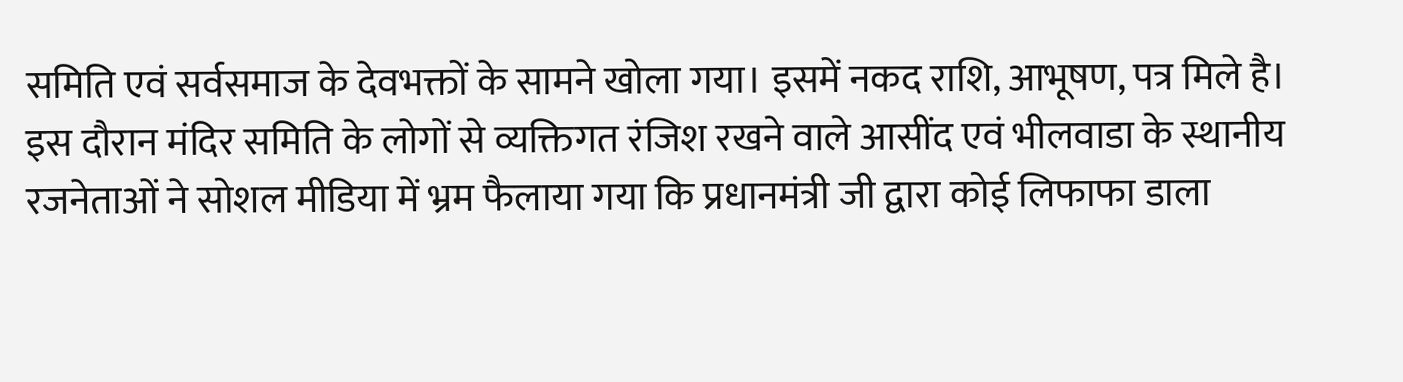समिति एवं सर्वसमाज के देवभक्तों के सामने खोला गया। इसमें नकद राशि, आभूषण, पत्र मिले है। इस दौरान मंदिर समिति के लोगों से व्यक्तिगत रंजिश रखने वाले आसींद एवं भीलवाडा के स्थानीय रजनेताओं ने सोशल मीडिया में भ्रम फैलाया गया कि प्रधानमंत्री जी द्वारा कोई लिफाफा डाला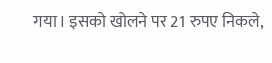गया। इसको खोलने पर 21 रुपए निकले,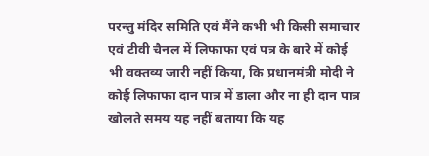परन्तु मंदिर समिति एवं मैंने कभी भी किसी समाचार एवं टीवी चैनल में लिफाफा एवं पत्र के बारे में कोई भी वक्तव्य जारी नहीं किया, कि प्रधानमंत्री मोदी ने कोई लिफाफा दान पात्र में डाला और ना ही दान पात्र खोलते समय यह नहीं बताया कि यह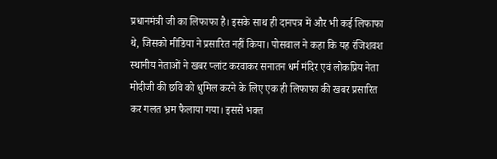प्रधानमंत्री जी का लिफाफा है। इसके साथ ही दानपत्र में और भी कई लिफाफा थे, जिसको मीडिया ने प्रसारित नहीं किया। पोसवाल ने कहा कि यह रंजिशवश स्थानीय नेताओं ने खबर प्लांट करवाकर सनातन धर्म मंदिर एवं लोकप्रिय नेता मोदीजी की छवि को धुमिल करने के लिए एक ही लिफाफा की खबर प्रसारित कर गलत भ्रम फैलाया गया। इससे भक्त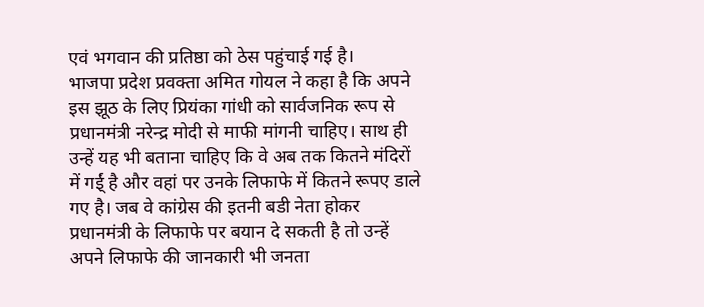एवं भगवान की प्रतिष्ठा को ठेस पहुंचाई गई है।
भाजपा प्रदेश प्रवक्ता अमित गोयल ने कहा है कि अपने इस झूठ के लिए प्रियंका गांधी को सार्वजनिक रूप से प्रधानमंत्री नरेन्द्र मोदी से माफी मांगनी चाहिए। साथ ही उन्हें यह भी बताना चाहिए कि वे अब तक कितने मंदिरों में गई्ं है और वहां पर उनके लिफाफे में कितने रूपए डाले गए है। जब वे कांग्रेस की इतनी बडी नेता होकर प्रधानमंत्री के लिफाफे पर बयान दे सकती है तो उन्हें अपने लिफाफे की जानकारी भी जनता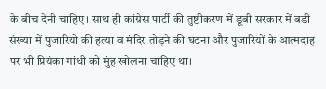के बीच देनी चाहिए। साथ ही कांग्रेस पार्टी की तुष्टीकरण में डूबी सरकार में बडी संख्या में पुजारियो की हत्या व मंदिर तोड़ने की घटना और पुजारियों के आत्मदाह पर भी प्रियंका गांधी को मुंह खोलना चाहिए था।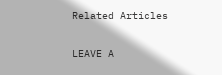Related Articles

LEAVE A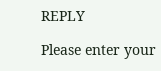REPLY

Please enter your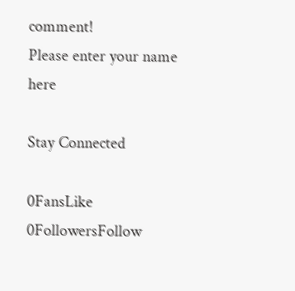comment!
Please enter your name here

Stay Connected

0FansLike
0FollowersFollow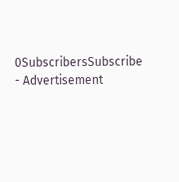0SubscribersSubscribe
- Advertisement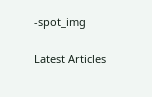-spot_img

Latest Articles